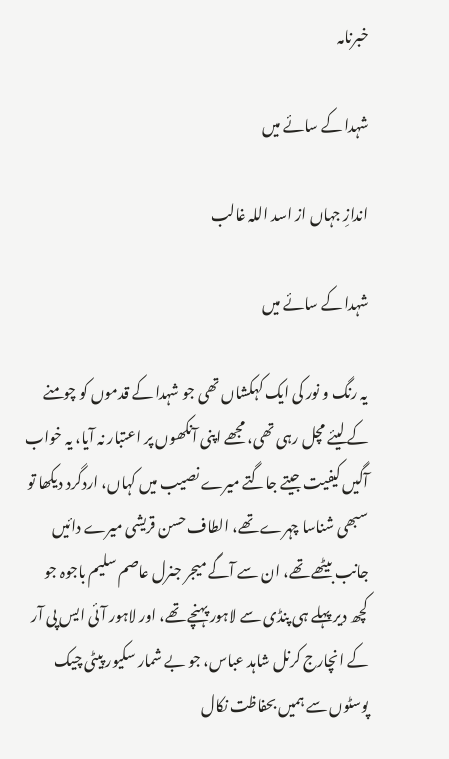خبرنامہ

شہدا کے سائے میں

اندازِ جہاں از اسد اللہ غالب

شہدا کے سائے میں

یہ رنگ و نور کی ایک کہکشاں تھی جو شہدا کے قدموں کو چومنے کے لیئے مچل رہی تھی، مجھے اپنی آنکھوں پر اعتبار نہ آیا، یہ خواب آگیں کیفیت جیتے جاگتے میرے نصیب میں کہاں، اردگرد دیکھا تو سبھی شناسا چہرے تھے، الطاف حسن قریشی میرے دائیں جانب بیٹھے تھے، ان سے آگے میجر جنرل عاصم سلیم باجوہ جو کچھ دیر پہلے ہی پنڈی سے لاہور پہنچے تھے، اور لاہور آئی ایس پی آر کے انچارج کرنل شاہد عباس، جو بے شمار سکیور پیٹی چیک پوسٹوں سے ہمیں بحفاظت نکال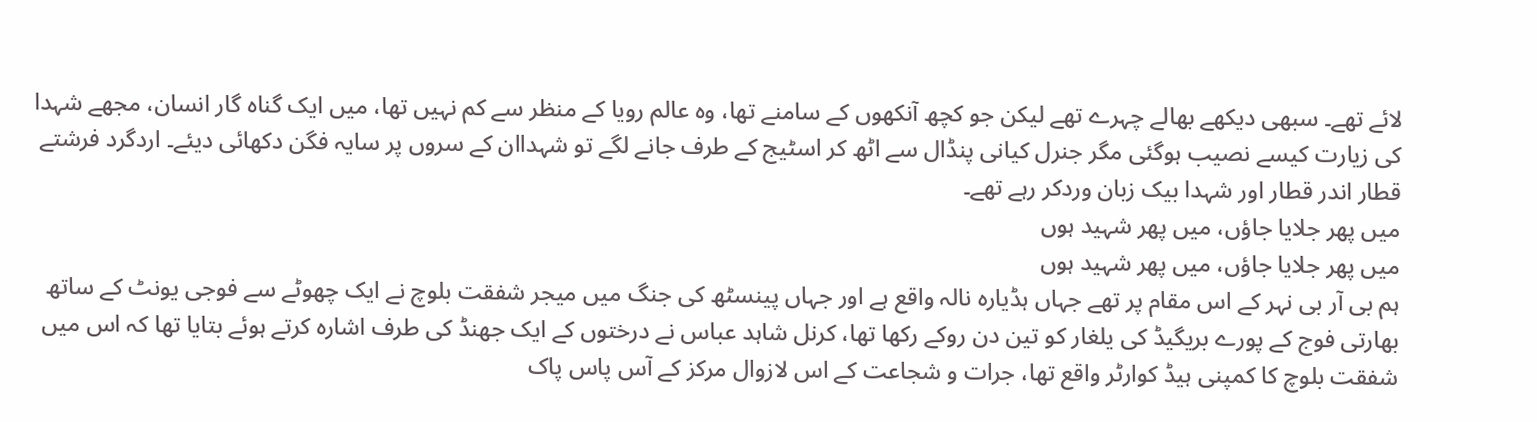لائے تھے۔ سبھی دیکھے بھالے چہرے تھے لیکن جو کچھ آنکھوں کے سامنے تھا، وہ عالم رویا کے منظر سے کم نہیں تھا، میں ایک گناہ گار انسان، مجھے شہدا کی زیارت کیسے نصیب ہوگئی مگر جنرل کیانی پنڈال سے اٹھ کر اسٹیج کے طرف جانے لگے تو شہداان کے سروں پر سایہ فگن دکھائی دیئے۔ اردگرد فرشتے قطار اندر قطار اور شہدا بیک زبان وردکر رہے تھے۔
میں پھر جلایا جاؤں، میں پھر شہید ہوں
میں پھر جلایا جاؤں، میں پھر شہید ہوں
ہم بی آر بی نہر کے اس مقام پر تھے جہاں ہڈیارہ نالہ واقع ہے اور جہاں پینسٹھ کی جنگ میں میجر شفقت بلوچ نے ایک چھوٹے سے فوجی یونٹ کے ساتھ بھارتی فوج کے پورے بریگیڈ کی یلغار کو تین دن روکے رکھا تھا، کرنل شاہد عباس نے درختوں کے ایک جھنڈ کی طرف اشارہ کرتے ہوئے بتایا تھا کہ اس میں شفقت بلوچ کا کمپنی ہیڈ کوارٹر واقع تھا، جرات و شجاعت کے اس لازوال مرکز کے آس پاس پاک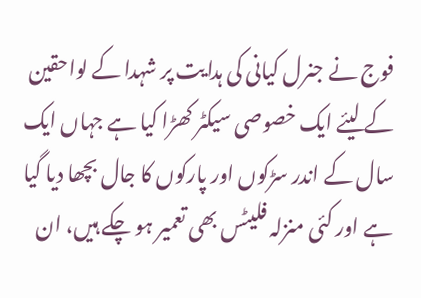فوج نے جنرل کیانی کی ہدایت پر شہدا کے لواحقین کے لیئے ایک خصوصی سیکٹر کھڑا کیا ہے جہاں ایک سال کے اندر سڑکوں اور پارکوں کا جال بچھا دیا گیا ہے اور کئی منزلہ فلیٹس بھی تعمیر ہو چکے ہیں، ان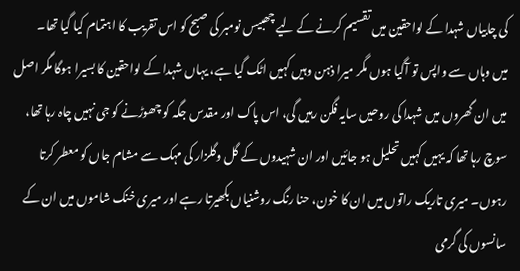کی چابیاں شہدا کے لواحقین میں تقسیم کرنے کے لیے چھبیس نومبر کی صبح کو اس تقریب کا اہتمام کیا گیا تھا۔
میں وہاں سے واپس تو آگیا ہوں مگر میرا ذہن وہیں کہیں اٹک گیا ہے، یہاں شہدا کے لواحقین کا بسیرا ہوگا مگر اصل میں ان گھروں میں شہدا کی روحیں سایہ فگن رہیں گی، اس پاک اور مقدس جگہ کو چھوڑنے کو جی نہیں چاہ رہا تھا، سوچ رہا تھا کہ یہیں کہیں تحلیل ہو جائیں اور ان شہیدوں کے گل وگلزار کی مہک سے مشام جاں کو معطر کرتا رہوں۔ میری تاریک راتوں میں ان کا خون، حنا رنگ روشنیاں بکھیرتا رہے اور میری خنک شاموں میں ان کے سانسوں کی گرمی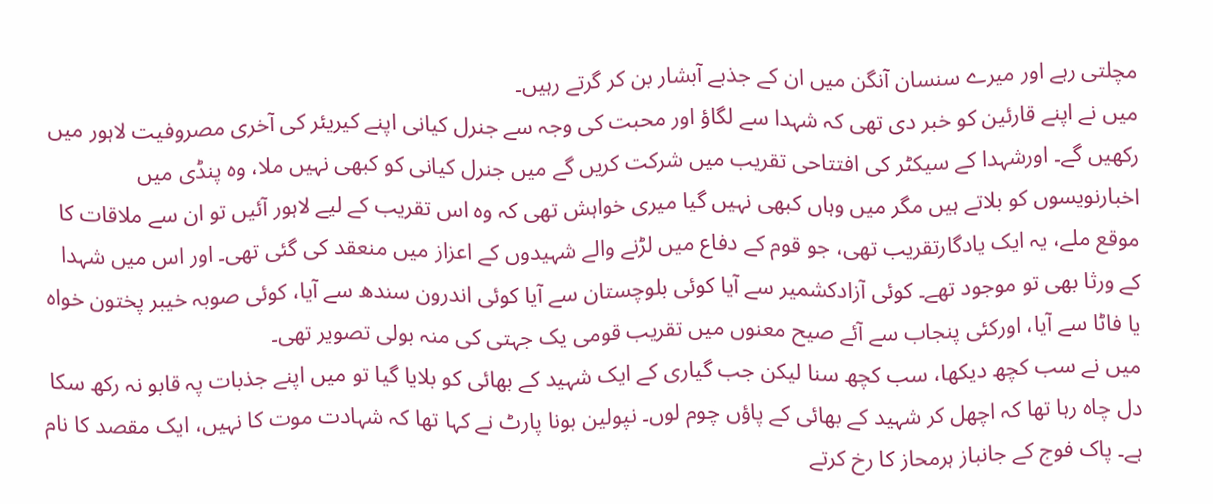مچلتی رہے اور میرے سنسان آنگن میں ان کے جذبے آبشار بن کر گرتے رہیں۔
میں نے اپنے قارئین کو خبر دی تھی کہ شہدا سے لگاؤ اور محبت کی وجہ سے جنرل کیانی اپنے کیریئر کی آخری مصروفیت لاہور میں رکھیں گے۔ اورشہدا کے سیکٹر کی افتتاحی تقریب میں شرکت کریں گے میں جنرل کیانی کو کبھی نہیں ملا، وہ پنڈی میں اخبارنویسوں کو بلاتے ہیں مگر میں وہاں کبھی نہیں گیا میری خواہش تھی کہ وہ اس تقریب کے لیے لاہور آئیں تو ان سے ملاقات کا موقع ملے، یہ ایک یادگارتقریب تھی، جو قوم کے دفاع میں لڑنے والے شہیدوں کے اعزاز میں منعقد کی گئی تھی۔ اور اس میں شہدا کے ورثا بھی تو موجود تھے۔ کوئی آزادکشمیر سے آیا کوئی بلوچستان سے آیا کوئی اندرون سندھ سے آیا، کوئی صوبہ خیبر پختون خواہ یا فاٹا سے آیا، اورکئی پنجاب سے آئے صیح معنوں میں تقریب قومی یک جہتی کی منہ بولی تصویر تھی۔
میں نے سب کچھ دیکھا، سب کچھ سنا لیکن جب گیاری کے ایک شہید کے بھائی کو بلایا گیا تو میں اپنے جذبات پہ قابو نہ رکھ سکا دل چاہ رہا تھا کہ اچھل کر شہید کے بھائی کے پاؤں چوم لوں۔ نپولین بونا پارٹ نے کہا تھا کہ شہادت موت کا نہیں، ایک مقصد کا نام ہے۔ پاک فوج کے جانباز ہرمحاز کا رخ کرتے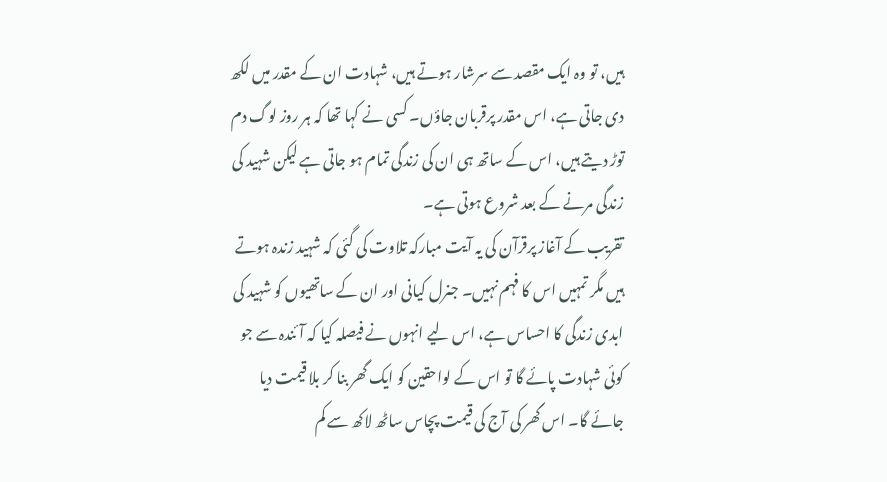ہیں، تو وہ ایک مقصد سے سرشار ہوتے ہیں، شہادت ان کے مقدر میں لکھ دی جاتی ہے، اس مقدر پرقربان جاؤں۔ کسی نے کہا تھا کہ ہر روز لوگ دم توڑ دیتے ہیں، اس کے ساتھ ہی ان کی زندگی تمام ہو جاتی ہے لیکن شہید کی زندگی مرنے کے بعد شروع ہوتی ہے۔
تقریب کے آغاز پرقرآن کی یہ آیت مبارکہ تلاوت کی گئی کہ شہید زندہ ہوتے ہیں مگر تمہیں اس کا فہم نہیں۔ جنرل کیانی اور ان کے ساتھیوں کو شہید کی ابدی زندگی کا احساس ہے، اس لیے انہوں نے فیصلہ کیا کہ آئندہ سے جو کوئی شہادت پائے گا تو اس کے لواحقین کو ایک گھر بنا کر بلا قیمت دیا جائے گا۔ اس گھر کی آج کی قیمت پچاس ساٹھ لاکھ سے کم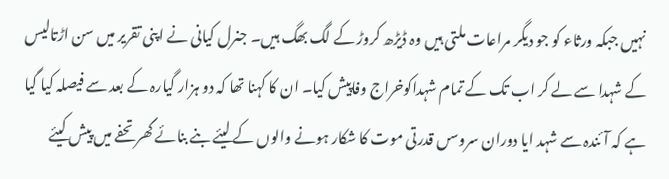نہیں جبکہ ورثاء کو جو دیگر مراعات ملتی ہیں وہ ڈیڑھ کروڑ کے لگ بھگ ہیں۔ جنرل کیانی نے اپنی تقریر میں سن اڑتالیس کے شہدا سے لے کر اب تک کے تمام شہداکوخراج وفاپیش کیا۔ ان کا کہنا تھا کہ دو ہزار گیارہ کے بعد سے فیصلہ کیا گیا ہے کہ آئندہ سے شہد ایا دوران سروسں قدرتی موت کا شکار ہونے والوں کے لیئے بنے بنائے گھر تحفے میں پیش کیئے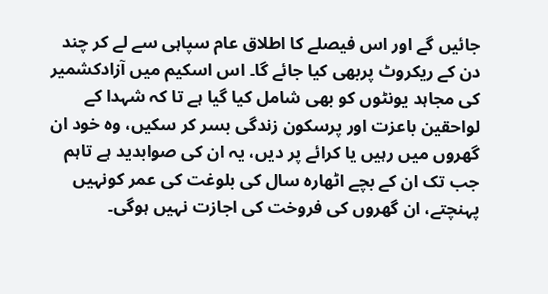جائیں گے اور اس فیصلے کا اطلاق عام سپاہی سے لے کر چند دن کے ریکروٹ پربھی کیا جائے گا۔ اس اسکیم میں آزادکشمیر کی مجاہد یونٹوں کو بھی شامل کیا گیا ہے تا کہ شہدا کے لواحقین باعزت اور پرسکون زندگی بسر کر سکیں، وہ خود ان گھروں میں رہیں یا کرائے پر دیں، یہ ان کی صوابدید ہے تاہم جب تک ان کے بچے اٹھارہ سال کی بلوغت کی عمر کونہیں پہنچتے، ان گھروں کی فروخت کی اجازت نہیں ہوگی۔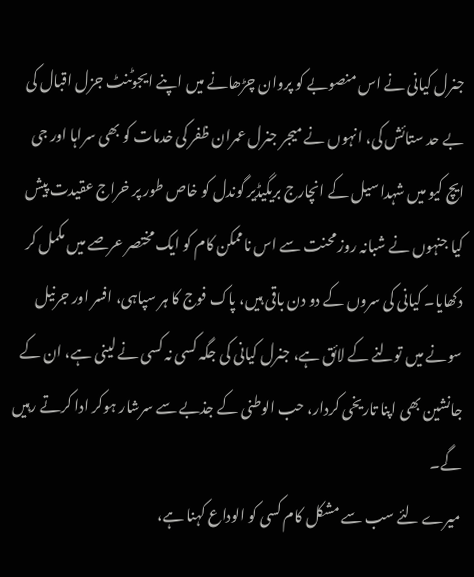جنرل کیانی نے اس منصوبے کو پروان چڑھانے میں اپنے ایجوٹنٹ جزل اقبال کی بے حد ستائش کی، انہوں نے میجر جنرل عمران ظفر کی خدمات کو بھی سراہا اور جی ایچ کیو میں شہدا سیل کے انچارج بریگیڈیر گوندل کو خاص طور پر خراج عقیدت پیش کیا جنہوں نے شبانہ روز محنت سے اس ناممکن کام کو ایک مختصر عرصے میں مکمل کر دکھایا۔ کیانی کی سروں کے دو دن باقی ہیں، پاک فوج کا ہر سپاہی، افسر اور جرنیل سونے میں تولنے کے لائق ہے، جنرل کیانی کی جگہ کسی نہ کسی نے لینی ہے، ان کے جانشین بھی اپنا تاریخی کردار، حب الوطنی کے جذبے سے سرشار ہوکر ادا کرتے رہیں گے۔
میرے لئے سب سے مشکل کام کسی کو الوداع کہنا ہے،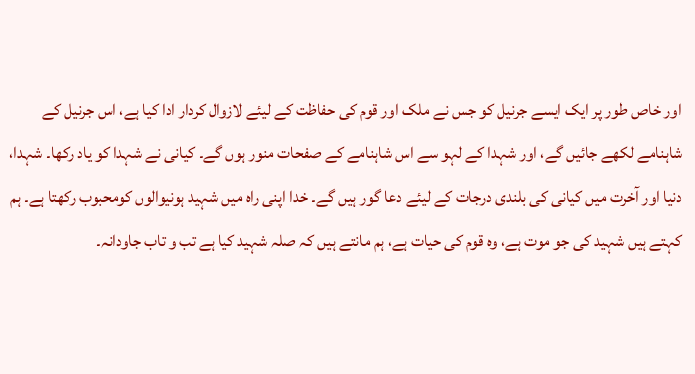اور خاص طور پر ایک ایسے جرنیل کو جس نے ملک اور قوم کی حفاظت کے لیئے لازوال کردار ادا کیا ہے، اس جرنیل کے شاہنامے لکھے جائیں گے، اور شہدا کے لہو سے اس شاہنامے کے صفحات منور ہوں گے۔ کیانی نے شہدا کو یاد رکھا۔ شہدا، دنیا اور آخرت میں کیانی کی بلندی درجات کے لیئے دعا گور ہیں گے۔ خدا اپنی راہ میں شہید ہونیوالوں کومحبوب رکھتا ہے۔ ہم کہتے ہیں شہید کی جو موت ہے، وہ قوم کی حیات ہے، ہم مانتے ہیں کہ صلہ شہید کیا ہے تب و تاب جاودانہ۔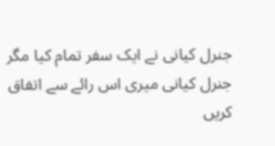جنرل کیانی نے ایک سفر تمام کیا مگر جنرل کیانی میری اس رائے سے اتفاق کریں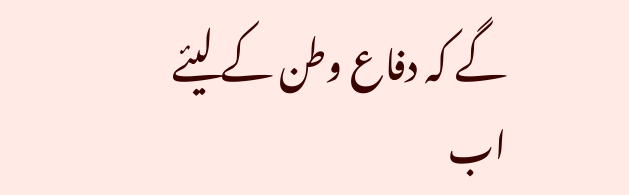گے کہ دفاع وطن کے لیئے اب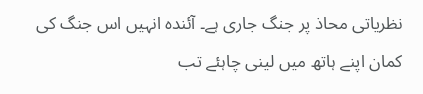نظریاتی محاذ پر جنگ جاری ہے۔ آئندہ انہیں اس جنگ کی کمان اپنے ہاتھ میں لینی چاہئے تب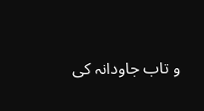و تاب جاودانہ کی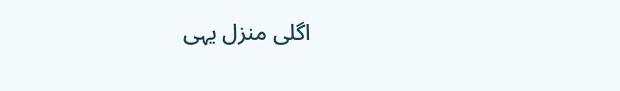اگلی منزل یہی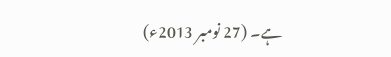ہے۔ (27 نومبر 2013ء)